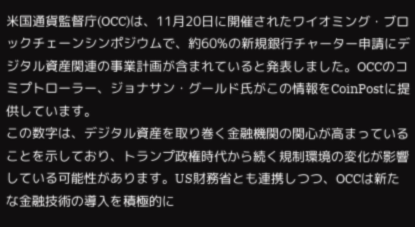米国通貨監督庁(OCC)は、11月20日に開催されたワイオミング・ブロックチェーンシンポジウムで、約60%の新規銀行チャーター申請にデジタル資産関連の事業計画が含まれていると発表しました。OCCのコミプトローラー、ジョナサン・グールド氏がこの情報をCoinPostに提供しています。
この数字は、デジタル資産を取り巻く金融機関の関心が高まっていることを示しており、トランプ政権時代から続く規制環境の変化が影響している可能性があります。US財務省とも連携しつつ、OCCは新たな金融技術の導入を積極的に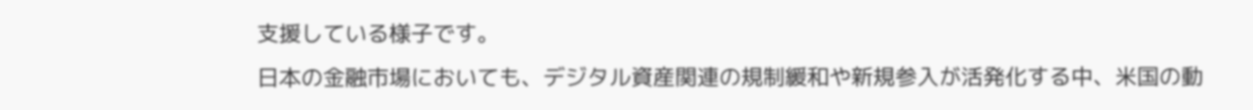支援している様子です。
日本の金融市場においても、デジタル資産関連の規制緩和や新規参入が活発化する中、米国の動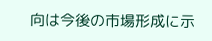向は今後の市場形成に示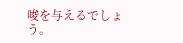唆を与えるでしょう。